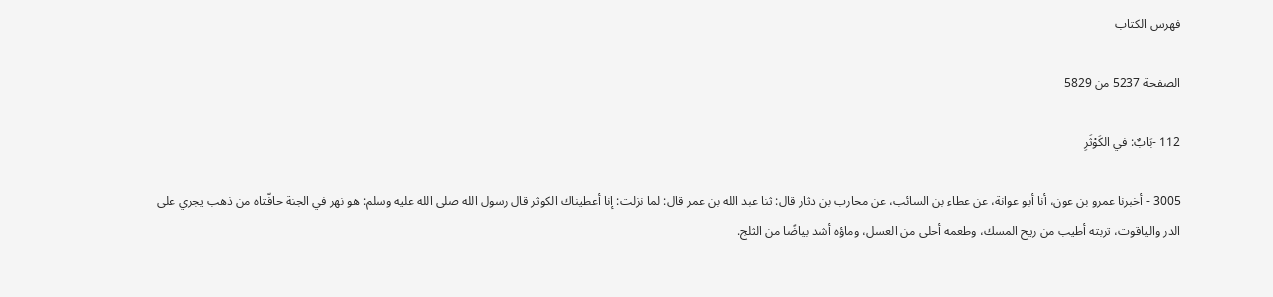فهرس الكتاب

الصفحة 5237 من 5829

112 -بَابٌ: في الكَوْثَرِ

3005 - أخبرنا عمرو بن عون، أنا أبو عوانة، عن عطاء بن السائب، عن محارب بن دثار قال: ثنا عبد الله بن عمر قال: لما نزلت: إنا أعطيناك الكوثر قال رسول الله صلى الله عليه وسلم: هو نهر في الجنة حافّتاه من ذهب يجري على الدر والياقوت، تربته أطيب من ريح المسك، وطعمه أحلى من العسل، وماؤه أشد بياضًا من الثلج.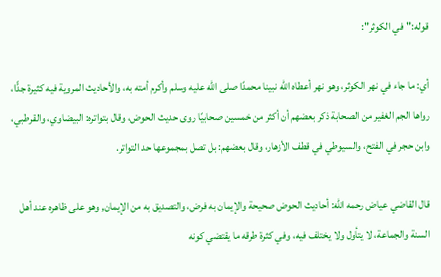قوله:"في الكوثر":

أي: ما جاء في نهر الكوثر، وهو نهر أعطاه الله نبينا محمدًا صلى الله عليه وسلم وأكرم أمته به، والأحاديث المروية فيه كثيرة جدًّا، رواها الجم الغفير من الصحابة ذكر بعضهم أن أكثر من خمسين صحابيًا روى حديث الحوض، وقال بتواتره: البيضاوي، والقرطبي، وابن حجر في الفتح، والسيوطي في قطف الأزهار، وقال بعضهم: بل تصل بمجموعها حد التواتر.

قال القاضي عياض رحمه الله: أحاديث الحوض صحيحة والإيمان به فرض، والتصديق به من الإيمان, وهو على ظاهره عند أهل السنة والجماعة، لا يتأول ولا يختلف فيه، وفي كثرة طرقه ما يقتضي كونه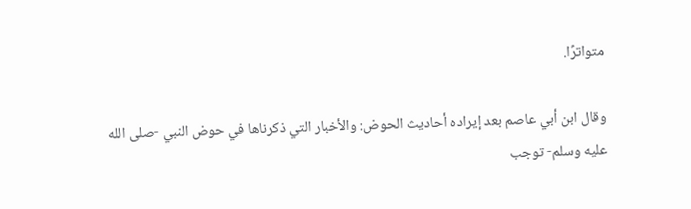متواترًا.

وقال ابن أبي عاصم بعد إيراده أحاديث الحوض: والأخبار التي ذكرناها في حوض النبي -صلى الله عليه وسلم- توجب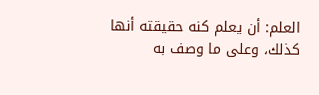العلم: أن يعلم كنه حقيقته أنها كذلك، وعلى ما وصف به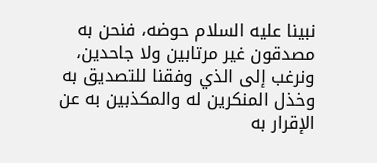نبينا عليه السلام حوضه، فنحن به مصدقون غير مرتابين ولا جاحدين، ونرغب إلى الذي وفقنا للتصديق به وخذل المنكرين له والمكذبين به عن الإقرار به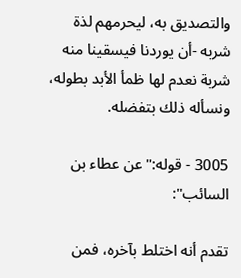والتصديق به، ليحرمهم لذة شربه -أن يوردنا فيسقينا منه شربة نعدم لها ظمأ الأبد بطوله، ونسأله ذلك بتفضله.

3005 - قوله:"عن عطاء بن السائب":

تقدم أنه اختلط بآخره، فمن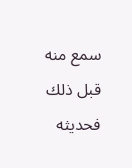سمع منه قبل ذلك فحديثه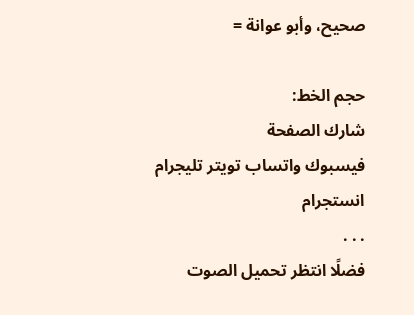صحيح، وأبو عوانة =

حجم الخط:
شارك الصفحة
فيسبوك واتساب تويتر تليجرام انستجرام
. . .
فضلًا انتظر تحميل الصوت